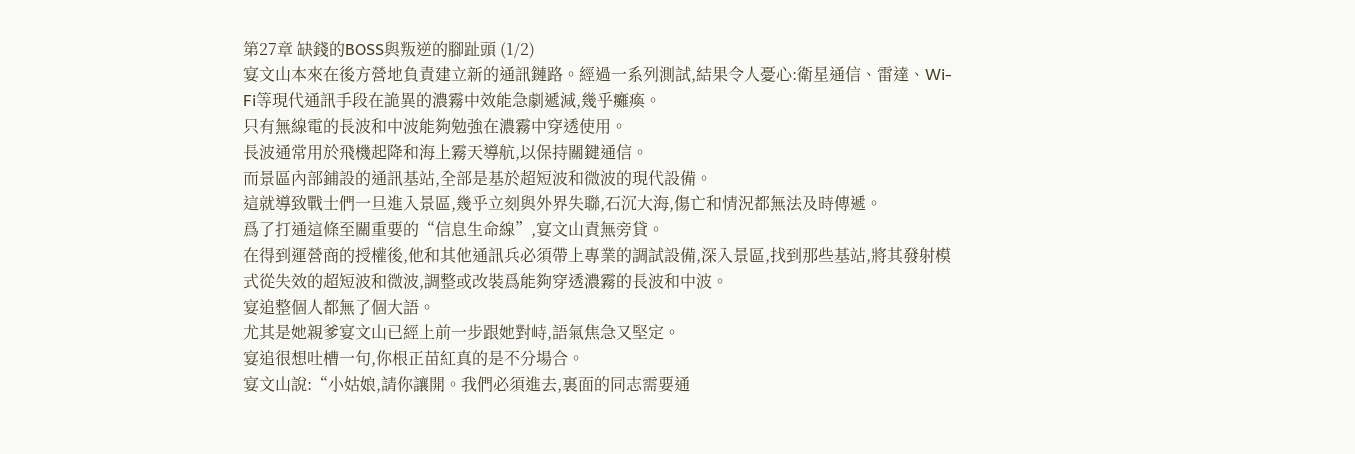第27章 缺錢的BOSS與叛逆的腳趾頭 (1/2)
宴文山本來在後方營地負責建立新的通訊鏈路。經過一系列測試,結果令人憂心:衛星通信、雷達、Wi-Fi等現代通訊手段在詭異的濃霧中效能急劇遞減,幾乎癱瘓。
只有無線電的長波和中波能夠勉強在濃霧中穿透使用。
長波通常用於飛機起降和海上霧天導航,以保持關鍵通信。
而景區內部鋪設的通訊基站,全部是基於超短波和微波的現代設備。
這就導致戰士們一旦進入景區,幾乎立刻與外界失聯,石沉大海,傷亡和情況都無法及時傳遞。
爲了打通這條至關重要的“信息生命線”,宴文山責無旁貸。
在得到運營商的授權後,他和其他通訊兵必須帶上專業的調試設備,深入景區,找到那些基站,將其發射模式從失效的超短波和微波,調整或改裝爲能夠穿透濃霧的長波和中波。
宴追整個人都無了個大語。
尤其是她親爹宴文山已經上前一步跟她對峙,語氣焦急又堅定。
宴追很想吐槽一句,你根正苗紅真的是不分場合。
宴文山說:“小姑娘,請你讓開。我們必須進去,裏面的同志需要通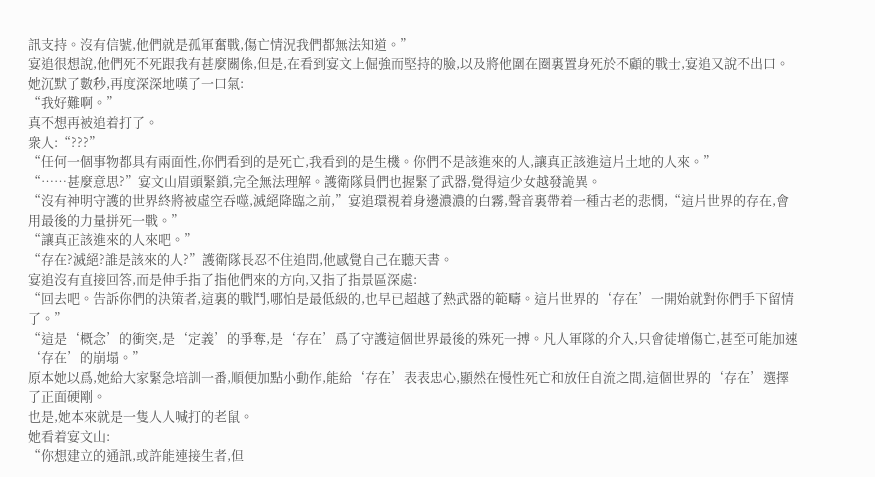訊支持。沒有信號,他們就是孤軍奮戰,傷亡情況我們都無法知道。”
宴追很想說,他們死不死跟我有甚麼關係,但是,在看到宴文上倔強而堅持的臉,以及將他圍在圈裏置身死於不顧的戰士,宴追又說不出口。
她沉默了數秒,再度深深地嘆了一口氣:
“我好難啊。”
真不想再被追着打了。
衆人:“???”
“任何一個事物都具有兩面性,你們看到的是死亡,我看到的是生機。你們不是該進來的人,讓真正該進這片土地的人來。”
“……甚麼意思?”宴文山眉頭緊鎖,完全無法理解。護衛隊員們也握緊了武器,覺得這少女越發詭異。
“沒有神明守護的世界終將被虛空吞噬,滅絕降臨之前,”宴追環視着身邊濃濃的白霧,聲音裏帶着一種古老的悲憫,“這片世界的存在,會用最後的力量拼死一戰。”
“讓真正該進來的人來吧。”
“存在?滅絕?誰是該來的人?”護衛隊長忍不住追問,他感覺自己在聽天書。
宴追沒有直接回答,而是伸手指了指他們來的方向,又指了指景區深處:
“回去吧。告訴你們的決策者,這裏的戰鬥,哪怕是最低級的,也早已超越了熱武器的範疇。這片世界的‘存在’一開始就對你們手下留情了。”
“這是‘概念’的衝突,是‘定義’的爭奪,是‘存在’爲了守護這個世界最後的殊死一搏。凡人軍隊的介入,只會徒增傷亡,甚至可能加速‘存在’的崩塌。”
原本她以爲,她給大家緊急培訓一番,順便加點小動作,能給‘存在’表表忠心,顯然在慢性死亡和放任自流之間,這個世界的‘存在’選擇了正面硬剛。
也是,她本來就是一隻人人喊打的老鼠。
她看着宴文山:
“你想建立的通訊,或許能連接生者,但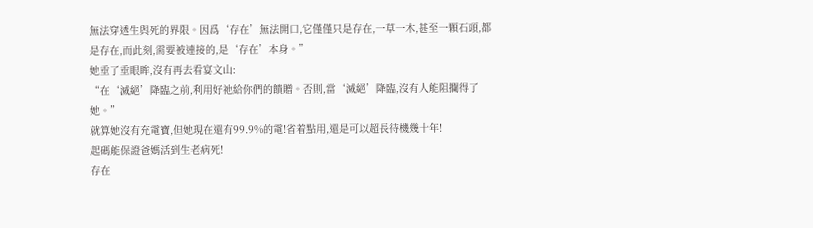無法穿透生與死的界限。因爲‘存在’無法開口,它僅僅只是存在,一草一木,甚至一顆石頭,都是存在,而此刻,需要被連接的,是‘存在’本身。”
她垂了垂眼眸,沒有再去看宴文山:
“在‘滅絕’降臨之前,利用好祂給你們的饋贈。否則,當‘滅絕’降臨,沒有人能阻攔得了她。”
就算她沒有充電寶,但她現在還有99.9%的電!省着點用,還是可以超長待機幾十年!
起碼能保證爸媽活到生老病死!
存在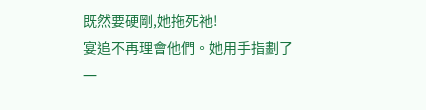既然要硬剛,她拖死祂!
宴追不再理會他們。她用手指劃了一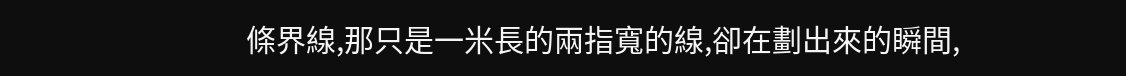條界線,那只是一米長的兩指寬的線,卻在劃出來的瞬間,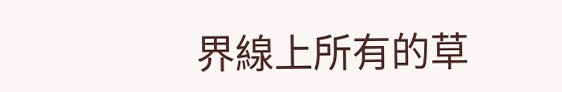界線上所有的草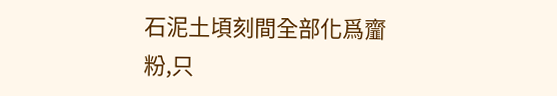石泥土頃刻間全部化爲齏粉,只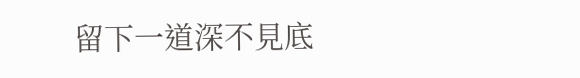留下一道深不見底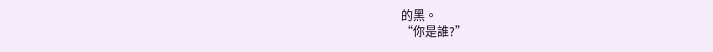的黑。
“你是誰?”